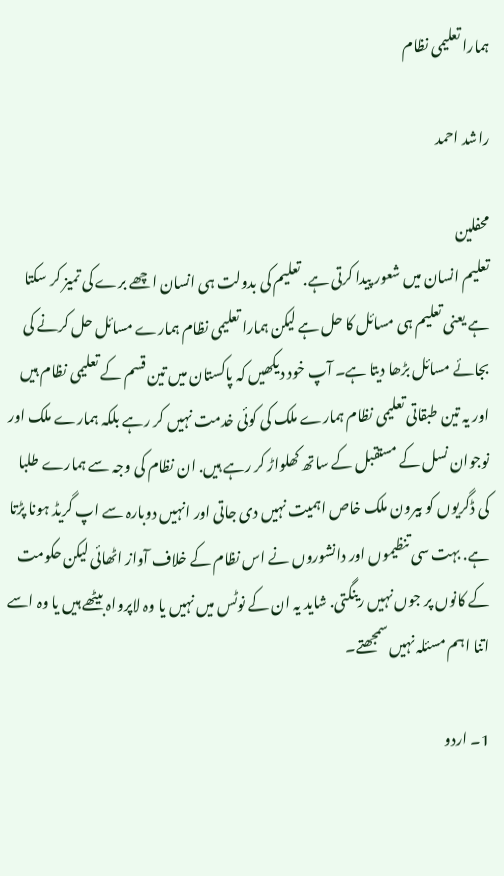ہمارا تعلیمی نظام

راشد احمد

محفلین
تعلیم انسان میں شعور پیدا کرتی ہے. تعلیم کی بدولت ہی انسان اچھے برے کی تمیز کر سکتا ہے یعنی تعلیم ہی مسائل کا حل ہے لیکن ہمارا تعلیمی نظام ہمارے مسائل حل کرنے کی بجائے مسائل بڑھا دیتا ہے۔ آپ خود دیکھیں کہ پاکستان میں تین قسم کے تعلیمی نظام ہیں اور یہ تین طبقاتی تعلیمی نظام ہمارے ملک کی کوئی خدمت نہیں کر رہے بلکہ ہمارے ملک اور نوجوان نسل کے مستقبل کے ساتھ کھلواڑ کر رہے ہیں. ان نظام کی وجہ سے ہمارے طلبا کی ڈگریوں کو بیرون ملک خاص اہمیت نہیں دی جاتی اور انہیں دوبارہ سے اپ گریڈ ہونا پڑتا ہے. بہت سی تنظیموں اور دانشوروں نے اس نظام کے خلاف آواز اٹھائی لیکن حکومت کے کانوں پر جوں نہیں رینگتی. شاید یہ ان کے نوٹس میں نہیں یا وہ لاپرواہ بیٹھے ہیں یا وہ اسے اتنا اہم مسئلہ نہیں سمجھتے۔

1۔ اردو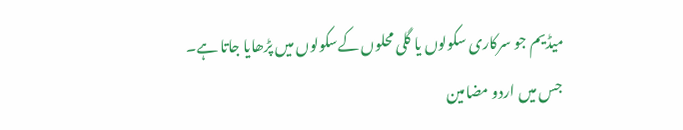میڈیم جو سرکاری سکولوں یا گلی محلوں کےسکولوں میں پڑھایا جاتا ہے۔ جس میں اردو مضامین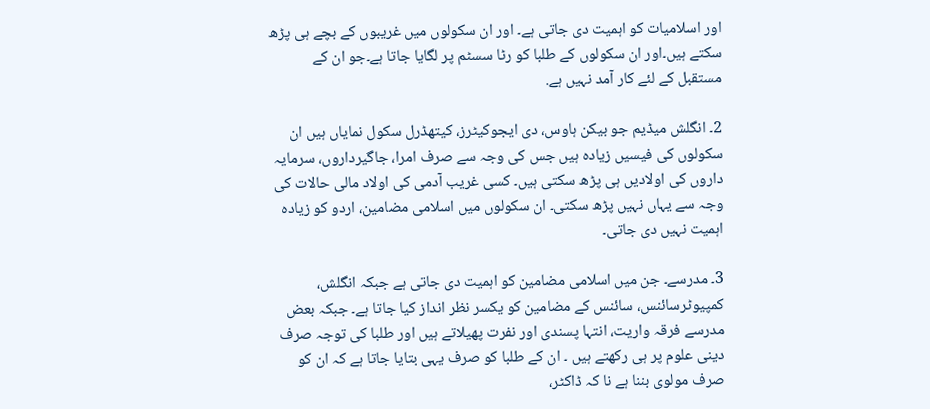اور اسلامیات کو اہمیت دی جاتی ہے۔ اور ان سکولوں میں غریبوں کے بچے ہی پڑھ سکتے ہیں۔اور ان سکولوں کے طلبا کو رٹا سسٹم پر لگایا جاتا ہے۔جو ان کے مستقبل کے لئے کار آمد نہیں ہے.

2۔ انگلش میڈیم جو بیکن ہاوس، دی ایجوکیٹرز، کیتھڈرل سکول نمایاں ہیں ان سکولوں کی فیسیں زیادہ ہیں جس کی وجہ سے صرف امرا، جاگیرداروں، سرمایہ داروں کی اولادیں ہی پڑھ سکتی ہیں۔ کسی غریب آدمی کی اولاد مالی حالات کی وجہ سے یہاں نہیں پڑھ سکتی۔ ان سکولوں میں اسلامی مضامین، اردو کو زیادہ اہمیت نہیں دی جاتی۔

3۔ مدرسے۔ جن میں اسلامی مضامین کو اہمیت دی جاتی ہے جبکہ انگلش، کمپیوٹرسائنس، سائنس کے مضامین کو یکسر نظر انداز کیا جاتا ہے۔ جبکہ بعض مدرسے فرقہ واریت، انتہا پسندی اور نفرت پھیلاتے ہیں اور طلبا کی توجہ صرف دینی علوم پر ہی رکھتے ہیں ۔ ان کے طلبا کو صرف یہی بتایا جاتا ہے کہ ان کو صرف مولوی بننا ہے نا کہ ڈاکٹر،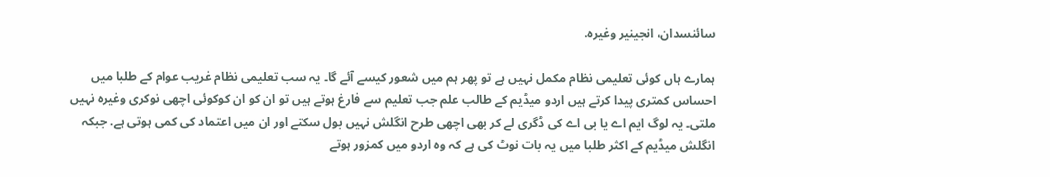سائنسدان، انجینیر وغیرہ.

ہمارے ہاں کوئی تعلیمی نظام مکمل نہیں ہے تو پھر ہم میں شعور کیسے آئے گا۔ یہ سب تعلیمی نظام غریب عوام کے طلبا میں احساس کمتری پیدا کرتے ہیں اردو میڈیم کے طالب علم جب تعلیم سے فارغ ہوتے ہیں تو ان کو ان کوکوئی اچھی نوکری وغیرہ نہیں ملتی۔ یہ لوگ ایم اے یا بی اے کی ڈگری لے کر بھی اچھی طرح انگلش نہیں بول سکتے اور ان میں اعتماد کی کمی ہوتی ہے. جبکہ انگلش میڈیم کے اکثر طلبا میں یہ بات نوٹ کی ہے کہ وہ اردو میں کمزور ہوتے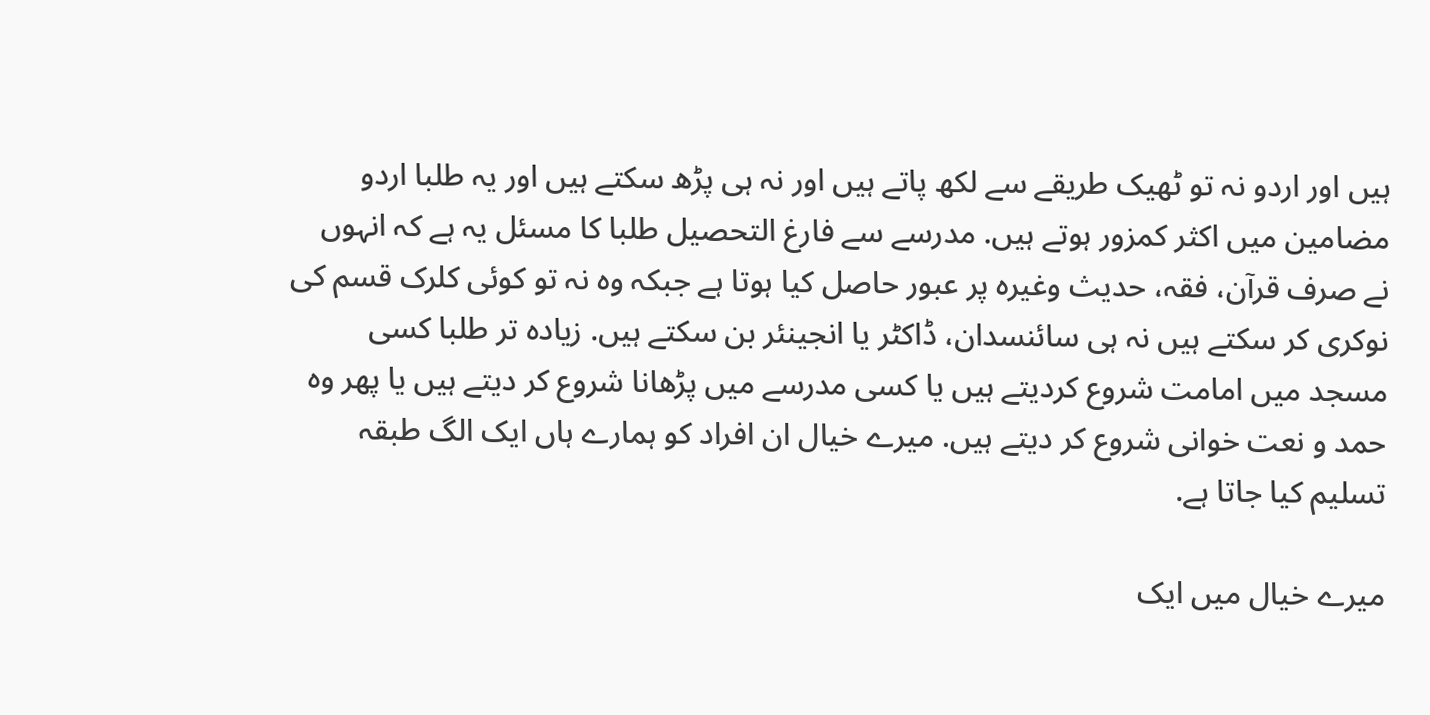ہیں اور اردو نہ تو ٹھیک طریقے سے لکھ پاتے ہیں اور نہ ہی پڑھ سکتے ہیں اور یہ طلبا اردو مضامین میں اکثر کمزور ہوتے ہیں. مدرسے سے فارغ التحصیل طلبا کا مسئل یہ ہے کہ انہوں نے صرف قرآن، فقہ، حدیث وغیرہ پر عبور حاصل کیا ہوتا ہے جبکہ وہ نہ تو کوئی کلرک قسم کی نوکری کر سکتے ہیں نہ ہی سائنسدان، ڈاکٹر یا انجینئر بن سکتے ہیں. زیادہ تر طلبا کسی مسجد میں امامت شروع کردیتے ہیں یا کسی مدرسے میں پڑھانا شروع کر دیتے ہیں یا پھر وہ حمد و نعت خوانی شروع کر دیتے ہیں. میرے خیال ان افراد کو ہمارے ہاں ایک الگ طبقہ تسلیم کیا جاتا ہے.

میرے خیال میں ایک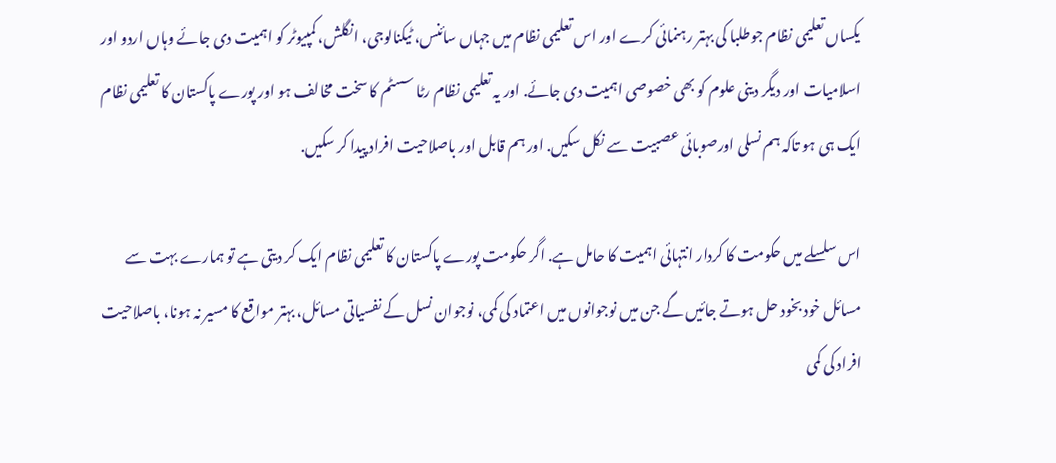یکساں تعلیمی نظام جوطلبا کی بہتر رہنمائی کرے اور اس تعلیمی نظام میں جہاں سائنس، ٹیکنالوجی، انگلش، کمپیوٹر کو اہمیت دی جائے وہاں اردو اور اسلامیات اور دیگر دینی علوم کو بھی خصوصی اہمیت دی جائے. اور یہ تعلیمی نظام رٹا سسٹم کا سخت مخالف ہو اور پورے پاکستان کا تعلیمی نظام ایک ہی ہو تاکہ ہم نسلی اورصوبائی عصبیت سے نکل سکیں. اور ہم قابل اور باصلاحیت افراد پیدا کر سکیں.

اس سلسلے میں حکومت کا کردار انتہائی اہمیت کا حامل ہے. اگر حکومت پورے پاکستان کا تعلیمی نظام ایک کر دیتی ہے تو ہمارے بہت سے مسائل خود بخود حل ہوتے جائیں گے جن میں نوجوانوں میں اعتماد کی کمی، نوجوان نسل کے نفسیاتی مسائل، بہتر مواقع کا مسیر نہ ہونا، باصلاحیت افراد کی کمی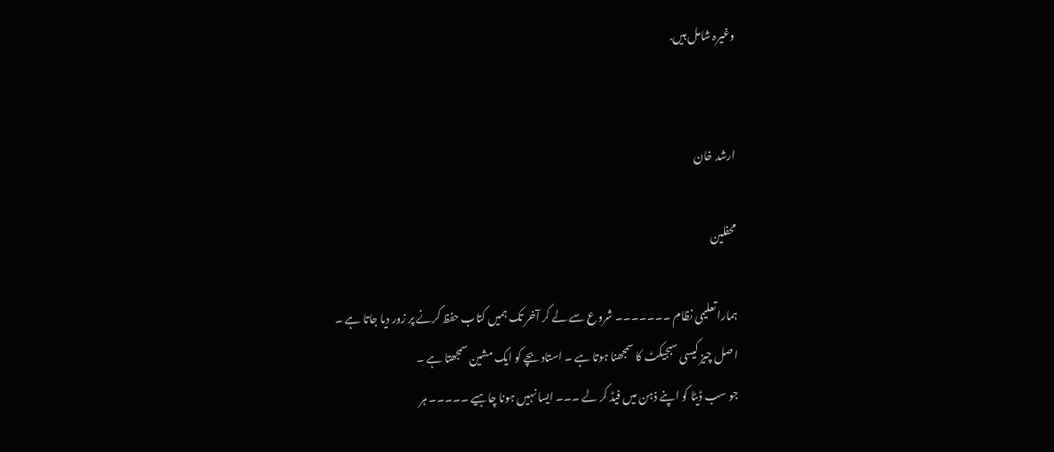وغیرہ شامل ہیں.


ارشد خان

محفلین

ہمارا تعلیمی نظام ۔۔۔۔۔۔۔ شروع سے لے کر آخر تک ہمیں کتاب حفظ کرنے پر زور دیا جاتا ہے ۔
اصل چیز کیسی سبجیکٹ کا سمجھنا ہوتا ہے ۔ استاد بچے کو ایک مشین سمجھتا ہے ۔
جو سب ڈیٹا کو اپنے ذہن میں فیڈ کر لے ۔۔۔ ایسا نہیں ہونا چاہیے ۔۔۔۔۔ ہر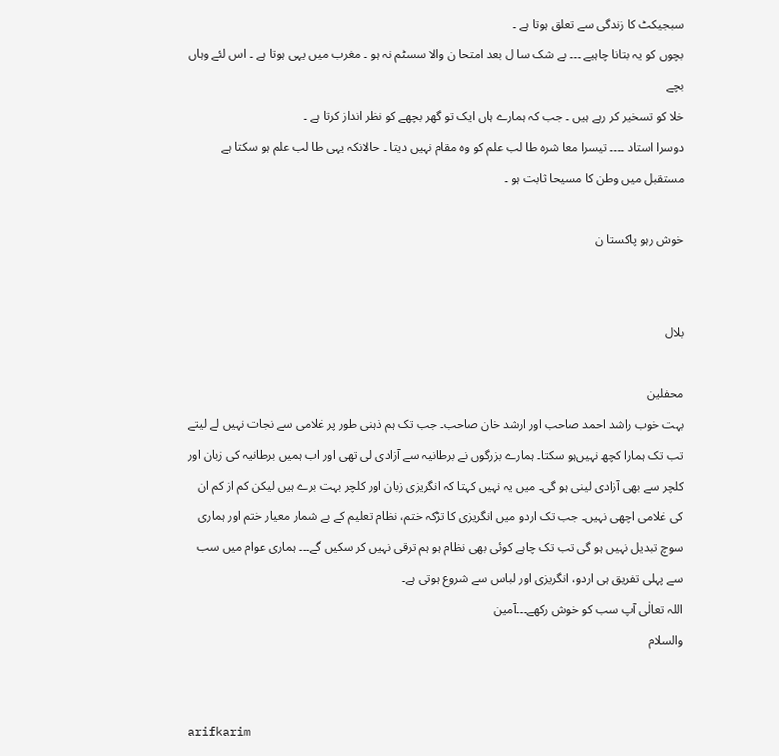سبجیکٹ کا زندگی سے تعلق ہوتا ہے ۔
بچوں کو یہ بتانا چاہیے ۔۔۔ بے شک سا ل بعد امتحا ن والا سسٹم نہ ہو ۔ مغرب میں یہی ہوتا ہے ۔ اس لئے وہاں بچے
خلا کو تسخیر کر رہے ہیں ۔ جب کہ ہمارے ہاں ایک تو گھر بچھے کو نظر انداز کرتا ہے ۔
دوسرا استاد ۔۔۔۔ تیسرا معا شرہ طا لب علم کو وہ مقام نہیں دیتا ۔ حالانکہ یہی طا لب علم ہو سکتا ہے مستقبل میں وطن کا مسیحا ثابت ہو ۔

خوش رہو پاکستا ن


بلال

محفلین
بہت خوب راشد احمد صاحب اور ارشد خان صاحب۔ جب تک ہم ذہنی طور پر غلامی سے نجات نہیں لے لیتے تب تک ہمارا کچھ نہیں‌ہو سکتا۔ ہمارے بزرگوں نے برطانیہ سے آزادی لی تھی اور اب ہمیں برطانیہ کی زبان اور کلچر سے بھی آزادی لینی ہو گی۔ میں یہ نہیں کہتا کہ انگریزی زبان اور کلچر بہت برے ہیں لیکن کم از کم ان کی غلامی اچھی نہیں۔ جب تک اردو میں انگریزی کا تڑکہ ختم، نظام تعلیم کے بے شمار معیار ختم اور ہماری سوچ تبدیل نہیں ہو گی تب تک چاہے کوئی بھی نظام ہو ہم ترقی نہیں کر سکیں گے۔۔۔ ہماری عوام میں سب سے پہلی تفریق ہی اردو، انگریزی اور لباس سے شروع ہوتی ہے۔
اللہ تعالٰی آپ سب کو خوش رکھے۔۔۔آمین
والسلام


arifkarim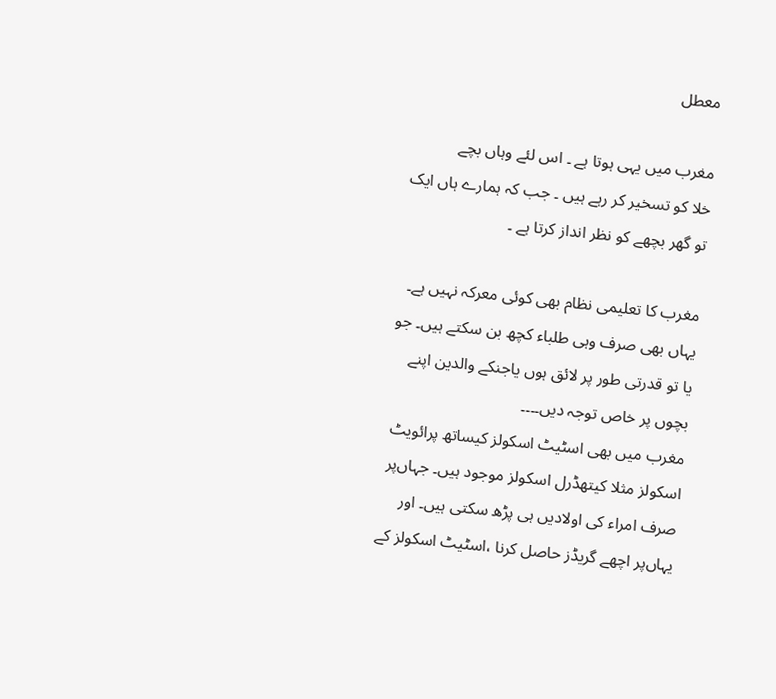معطل

مغرب میں یہی ہوتا ہے ۔ اس لئے وہاں بچے
خلا کو تسخیر کر رہے ہیں ۔ جب کہ ہمارے ہاں ایک تو گھر بچھے کو نظر انداز کرتا ہے ۔

مغرب کا تعلیمی نظام بھی کوئی معرکہ نہیں ہے۔ یہاں بھی صرف وہی طلباء کچھ بن سکتے ہیں۔ جو یا تو قدرتی طور پر لائق ہوں یاجنکے والدین اپنے بچوں پر خاص توجہ دیں۔۔۔۔
مغرب میں بھی اسٹیٹ اسکولز کیساتھ پرائویٹ اسکولز مثلا کیتھڈرل اسکولز موجود ہیں۔ جہاں‌پر صرف امراء کی اولادیں ہی پڑھ سکتی ہیں۔ اور یہاں‌پر اچھے گریڈز حاصل کرنا ،اسٹیٹ اسکولز کے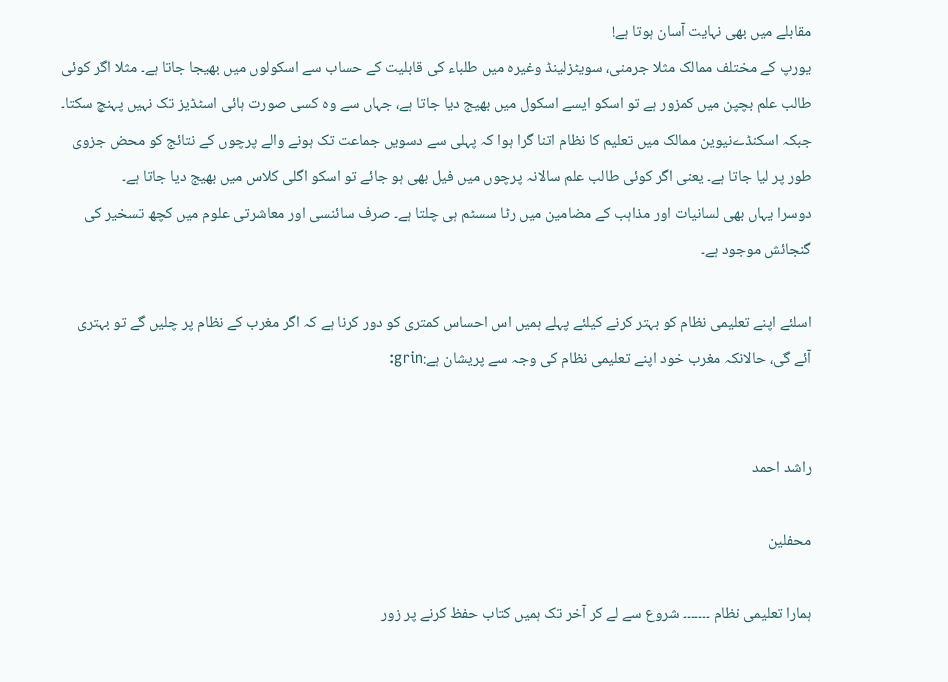مقابلے میں بھی نہایت آسان ہوتا ہے!
یورپ کے مختلف ممالک مثلا جرمنی، سویٹزلینڈ وغیرہ میں طلباء کی قابلیت کے حساب سے اسکولوں میں بھیجا جاتا ہے۔ مثلا اگر کوئی طالب علم بچپن میں کمزور ہے تو اسکو ایسے اسکول میں بھیج دیا جاتا ہے، جہاں سے وہ کسی صورت ہائی اسٹڈیز تک نہیں پہنچ سکتا۔
جبکہ اسکنڈےنیوین ممالک میں تعلیم کا نظام اتنا گرا ہوا کہ پہلی سے دسویں جماعت تک ہونے والے پرچوں کے نتائج کو محض جزوی طور پر لیا جاتا ہے۔ یعنی اگر کوئی طالب علم سالانہ پرچوں میں فیل بھی ہو جائے تو اسکو اگلی کلاس میں بھیج دیا جاتا ہے۔
دوسرا یہاں بھی لسانیات اور مذاہب کے مضامین میں رٹا سسٹم ہی چلتا ہے۔ صرف سائنسی اور معاشرتی علوم میں کچھ تسخیر کی گنجائش موجود ہے۔

اسلئے اپنے تعلیمی نظام کو بہتر کرنے کیلئے پہلے ہمیں اس احساس کمتری کو دور کرنا ہے کہ اگر مغرب کے نظام پر چلیں گے تو بہتری آئے گی، حالانکہ مغرب خود اپنے تعلیمی نظام کی وجہ سے پریشان ہے:grin:


راشد احمد

محفلین

ہمارا تعلیمی نظام ۔۔۔۔۔۔۔ شروع سے لے کر آخر تک ہمیں کتاب حفظ کرنے پر زور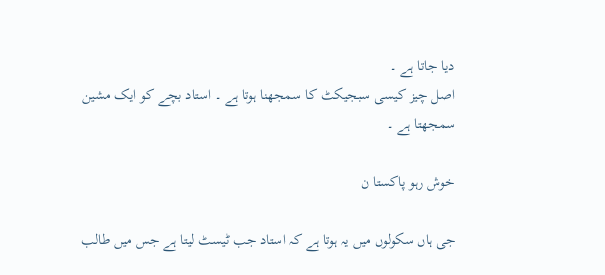دیا جاتا ہے ۔
اصل چیز کیسی سبجیکٹ کا سمجھنا ہوتا ہے ۔ استاد بچے کو ایک مشین سمجھتا ہے ۔

خوش رہو پاکستا ن

جی ہاں سکولوں میں یہ ہوتا ہے کہ استاد جب ٹیسٹ لیتا ہے جس میں طالب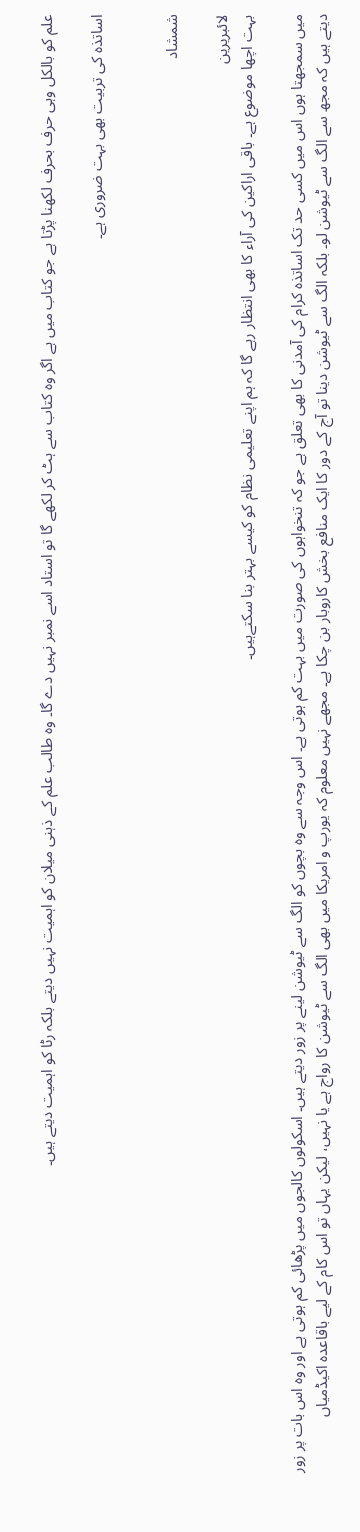علم کو بالکل وہی حرف بحرف لکھنا پڑتا ہے جو کتاب میں ہے اگر وہ کتاب سے ہٹ کر لکھے گا تو استاد اسے نمبر نہیں دے گا۔ وہ طالب علم کے ذہنی میلان کو اہمیت نہیں دیتے بلکہ رٹا کو اہمیت دیتے ہیں۔

اساتذہ کی تربیت بھی بہت ضروری ہے۔


شمشاد

لائبریرین
بہت اچھا موضوع ہے۔ باقی اراکین کی آراء کا بھی انتظار رہے گا کہ ہم اپنے تعلیمی نظام کو کیسے بہتر بنا سکتےہیں۔

میں سمجھتا ہوں اس میں کسی حد تک اساتذہ کرام کی آمدنی کا بھی تعلق ہے جو کہ تنخواہوں کی صورت میں بہت کم ہوتی ہے۔ اس وجہ سے وہ بچوں کو الگ سے ٹیوشن لینے پر زور دیتے ہیں۔ اسکولوں کالجوں میں پڑھائی کم ہوتی ہے اور وہ اس بات پر زور دیتے ہیں کہ مجھ سے الگ سے ٹیوشن لو۔ بلکہ الگ سے ٹیوشن دینا تو آج کے دور کا ایک منافع بخش کاروبار بن چکا ہے۔ مجھے نہیں معلوم کہ یورپ و امریکا میں بھی الگ سے ٹیوشن کا رواج ہے یا نہیں، لیکن یہاں تو اس کام کے لیے باقاعدہ اکیڈمیاں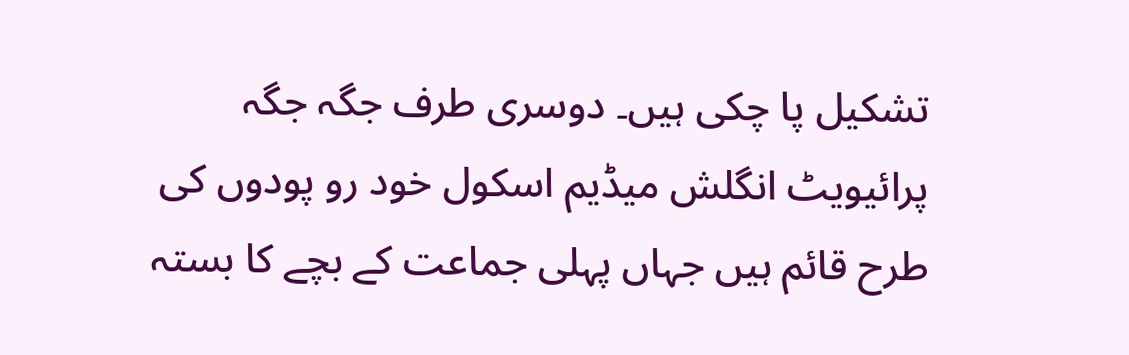تشکیل پا چکی ہیں۔ دوسری طرف جگہ جگہ پرائیویٹ انگلش میڈیم اسکول خود رو پودوں کی طرح قائم ہیں جہاں پہلی جماعت کے بچے کا بستہ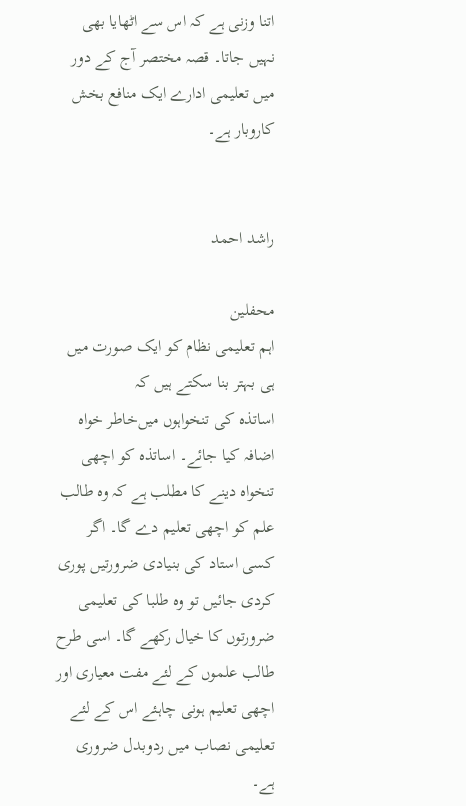اتنا وزنی ہے کہ اس سے اٹھایا بھی نہیں جاتا۔ قصہ مختصر آج کے دور میں تعلیمی ادارے ایک منافع بخش کاروبار ہے۔


راشد احمد

محفلین
اہم تعلیمی نظام کو ایک صورت میں ہی بہتر بنا سکتے ہیں کہ
اساتذہ کی تنخواہوں میں‌خاطر خواہ اضافہ کیا جائے۔ اساتذہ کو اچھی تنخواہ دینے کا مطلب ہے کہ وہ طالب علم کو اچھی تعلیم دے گا۔ اگر کسی استاد کی بنیادی ضرورتیں پوری کردی جائیں تو وہ طلبا کی تعلیمی ضرورتوں کا خیال رکھے گا۔ اسی طرح طالب علموں کے لئے مفت معیاری اور اچھی تعلیم ہونی چاہئے اس کے لئے تعلیمی نصاب میں ردوبدل ضروری ہے۔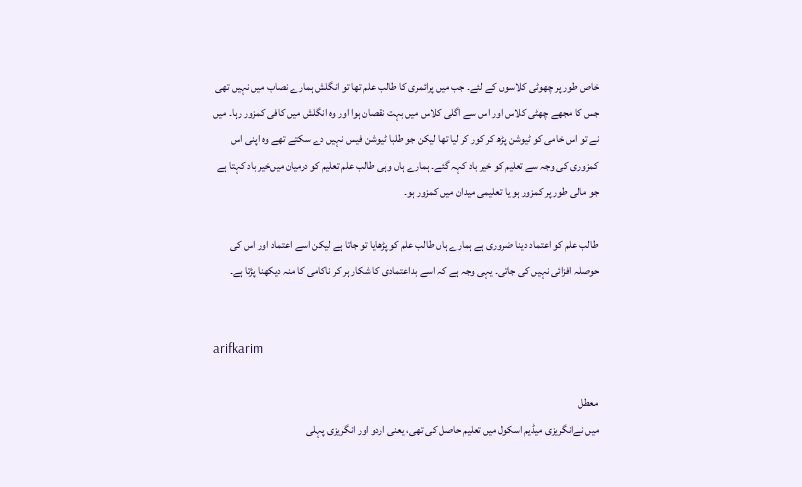خاص طور پر چھوٹی کلاسوں کے لئے۔ جب میں پرائمری کا طالب علم تھا تو انگلش ہمارے نصاب میں نہیں تھی جس کا مجھے چھٹی کلاس اور اس سے اگلی کلاس میں بہت نقصان ہوا اور وہ انگلش میں کافی کمزور رہا۔ میں نے تو اس خامی کو ٹیوشن پڑھ کر کور کر لیا تھا لیکن جو طلبا ٹیوشن فیس نہیں دے سکتے تھے وہ اپنی اس کمزوری کی وجہ سے تعلیم کو خیر باد کہہ گئے۔ ہمارے ہاں وہی طالب علم تعلیم کو درمیان میں‌خیر باد کہتا ہے جو مالی طور پر کمزور ہو یا تعلیمی میدان میں کمزور ہو۔

طالب علم کو اعتماد دینا ضروری ہے ہمارے ہاں طالب علم کو پڑھایا تو جاتا ہے لیکن اسے اعتماد اور اس کی حوصلہ افزائی نہیں کی جاتی۔ یہی وجہ ہے کہ اسے بداعتمادی کا شکار ہر کر ناکامی کا منہ دیکھنا پڑتا ہے۔


arifkarim

معطل
میں نےانگریزی میڈیم اسکول میں تعلیم حاصل کی تھی، یعنی اردو اور انگریزی پہلی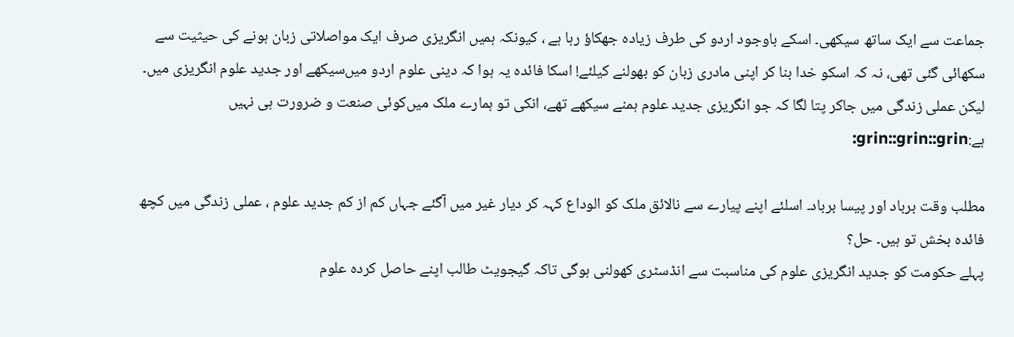جماعت سے ایک ساتھ سیکھی۔ اسکے باوجود اردو کی طرف زیادہ جھکاؤ رہا ہے ، کیونکہ ہمیں انگریزی صرف ایک مواصلاتی زبان ہونے کی حیثیت سے سکھائی گئی تھی، نہ کہ اسکو خدا بنا کر اپنی مادری زبان کو بھولنے کیلئے! اسکا فائدہ یہ ہوا کہ دینی علوم اردو میں‌سیکھے اور جدید علوم انگریزی میں۔ لیکن عملی زندگی میں جاکر پتا لگا کہ جو انگریزی جدید علوم ہمنے سیکھے تھے، انکی تو ہمارے ملک میں‌کوئی صنعت و ضرورت ہی نہیں ہے:grin::grin::grin:

مطلب وقت برباد اور پیسا برباد۔ اسلئے اپنے پیارے سے نالائق ملک کو الوداع کہہ کر دیار غیر میں آگئے جہاں کم از کم جدید علوم ، عملی زندگی میں کچھ فائدہ بخش تو ہیں۔ حل؟
پہلے حکومت کو جدید انگریزی علوم کی مناسبت سے انڈسٹری کھولنی ہوگی تاکہ گیجویٹ طالب اپنے حاصل کردہ علوم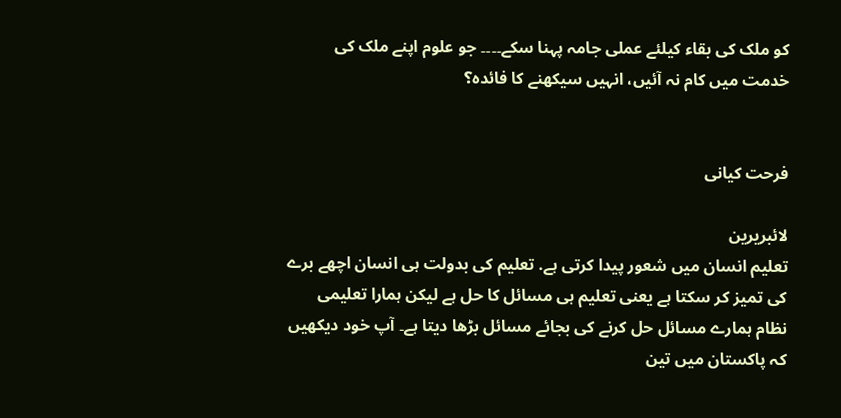کو ملک کی بقاء کیلئے عملی جامہ پہنا سکے۔۔۔۔ جو علوم اپنے ملک کی خدمت میں کام نہ آئیں، انہیں سیکھنے کا فائدہ؟


فرحت کیانی

لائبریرین
تعلیم انسان میں شعور پیدا کرتی ہے. تعلیم کی بدولت ہی انسان اچھے برے کی تمیز کر سکتا ہے یعنی تعلیم ہی مسائل کا حل ہے لیکن ہمارا تعلیمی نظام ہمارے مسائل حل کرنے کی بجائے مسائل بڑھا دیتا ہے۔ آپ خود دیکھیں کہ پاکستان میں تین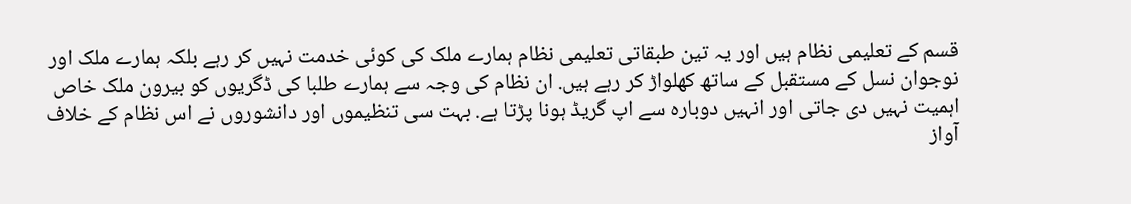قسم کے تعلیمی نظام ہیں اور یہ تین طبقاتی تعلیمی نظام ہمارے ملک کی کوئی خدمت نہیں کر رہے بلکہ ہمارے ملک اور نوجوان نسل کے مستقبل کے ساتھ کھلواڑ کر رہے ہیں. ان نظام کی وجہ سے ہمارے طلبا کی ڈگریوں کو بیرون ملک خاص اہمیت نہیں دی جاتی اور انہیں دوبارہ سے اپ گریڈ ہونا پڑتا ہے. بہت سی تنظیموں اور دانشوروں نے اس نظام کے خلاف آواز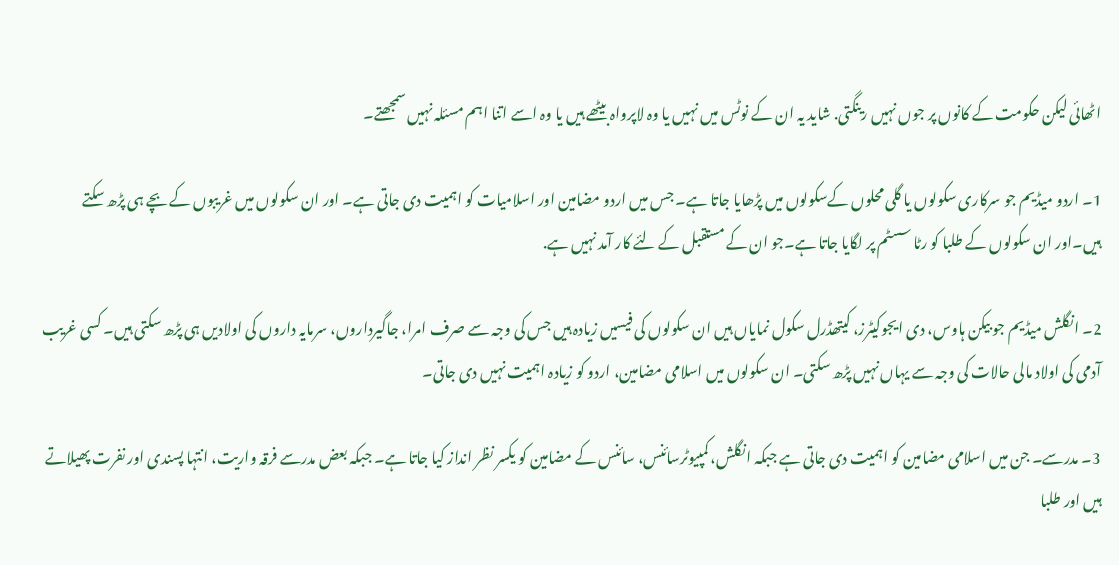اٹھائی لیکن حکومت کے کانوں پر جوں نہیں رینگتی. شاید یہ ان کے نوٹس میں نہیں یا وہ لاپرواہ بیٹھے ہیں یا وہ اسے اتنا اہم مسئلہ نہیں سمجھتے۔

1۔ اردو میڈیم جو سرکاری سکولوں یا گلی محلوں کےسکولوں میں پڑھایا جاتا ہے۔ جس میں اردو مضامین اور اسلامیات کو اہمیت دی جاتی ہے۔ اور ان سکولوں میں غریبوں کے بچے ہی پڑھ سکتے ہیں۔اور ان سکولوں کے طلبا کو رٹا سسٹم پر لگایا جاتا ہے۔جو ان کے مستقبل کے لئے کار آمد نہیں ہے.

2۔ انگلش میڈیم جو بیکن ہاوس، دی ایجوکیٹرز، کیتھڈرل سکول نمایاں ہیں ان سکولوں کی فیسیں زیادہ ہیں جس کی وجہ سے صرف امرا، جاگیرداروں، سرمایہ داروں کی اولادیں ہی پڑھ سکتی ہیں۔ کسی غریب آدمی کی اولاد مالی حالات کی وجہ سے یہاں نہیں پڑھ سکتی۔ ان سکولوں میں اسلامی مضامین، اردو کو زیادہ اہمیت نہیں دی جاتی۔

3۔ مدرسے۔ جن میں اسلامی مضامین کو اہمیت دی جاتی ہے جبکہ انگلش، کمپیوٹرسائنس، سائنس کے مضامین کو یکسر نظر انداز کیا جاتا ہے۔ جبکہ بعض مدرسے فرقہ واریت، انتہا پسندی اور نفرت پھیلاتے ہیں اور طلبا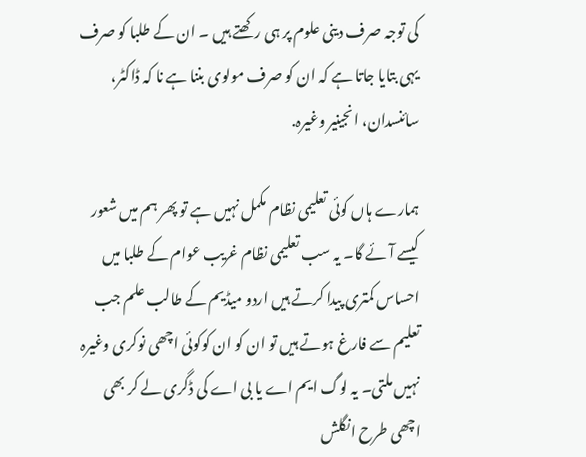کی توجہ صرف دینی علوم پر ہی رکھتے ہیں ۔ ان کے طلبا کو صرف یہی بتایا جاتا ہے کہ ان کو صرف مولوی بننا ہے نا کہ ڈاکٹر، سائنسدان، انجینیر وغیرہ.

ہمارے ہاں کوئی تعلیمی نظام مکمل نہیں ہے تو پھر ہم میں شعور کیسے آئے گا۔ یہ سب تعلیمی نظام غریب عوام کے طلبا میں احساس کمتری پیدا کرتے ہیں اردو میڈیم کے طالب علم جب تعلیم سے فارغ ہوتے ہیں تو ان کو ان کوکوئی اچھی نوکری وغیرہ نہیں ملتی۔ یہ لوگ ایم اے یا بی اے کی ڈگری لے کر بھی اچھی طرح انگلش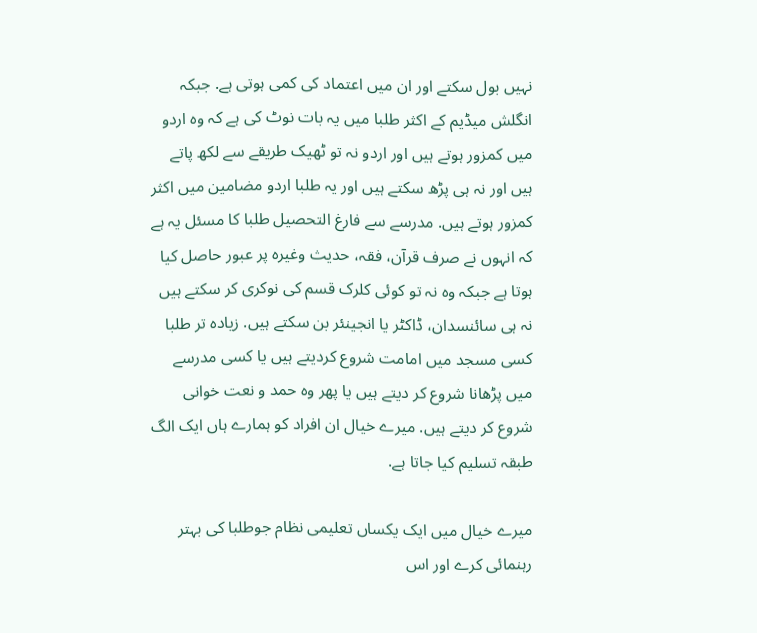نہیں بول سکتے اور ان میں اعتماد کی کمی ہوتی ہے. جبکہ انگلش میڈیم کے اکثر طلبا میں یہ بات نوٹ کی ہے کہ وہ اردو میں کمزور ہوتے ہیں اور اردو نہ تو ٹھیک طریقے سے لکھ پاتے ہیں اور نہ ہی پڑھ سکتے ہیں اور یہ طلبا اردو مضامین میں اکثر کمزور ہوتے ہیں. مدرسے سے فارغ التحصیل طلبا کا مسئل یہ ہے کہ انہوں نے صرف قرآن، فقہ، حدیث وغیرہ پر عبور حاصل کیا ہوتا ہے جبکہ وہ نہ تو کوئی کلرک قسم کی نوکری کر سکتے ہیں نہ ہی سائنسدان، ڈاکٹر یا انجینئر بن سکتے ہیں. زیادہ تر طلبا کسی مسجد میں امامت شروع کردیتے ہیں یا کسی مدرسے میں پڑھانا شروع کر دیتے ہیں یا پھر وہ حمد و نعت خوانی شروع کر دیتے ہیں. میرے خیال ان افراد کو ہمارے ہاں ایک الگ طبقہ تسلیم کیا جاتا ہے.

میرے خیال میں ایک یکساں تعلیمی نظام جوطلبا کی بہتر رہنمائی کرے اور اس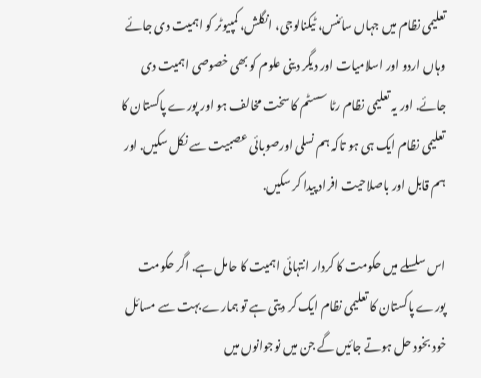تعلیمی نظام میں جہاں سائنس، ٹیکنالوجی، انگلش، کمپیوٹر کو اہمیت دی جائے وہاں اردو اور اسلامیات اور دیگر دینی علوم کو بھی خصوصی اہمیت دی جائے. اور یہ تعلیمی نظام رٹا سسٹم کا سخت مخالف ہو اور پورے پاکستان کا تعلیمی نظام ایک ہی ہو تاکہ ہم نسلی اورصوبائی عصبیت سے نکل سکیں. اور ہم قابل اور باصلاحیت افراد پیدا کر سکیں.

اس سلسلے میں حکومت کا کردار انتہائی اہمیت کا حامل ہے. اگر حکومت پورے پاکستان کا تعلیمی نظام ایک کر دیتی ہے تو ہمارے بہت سے مسائل خود بخود حل ہوتے جائیں گے جن میں نوجوانوں میں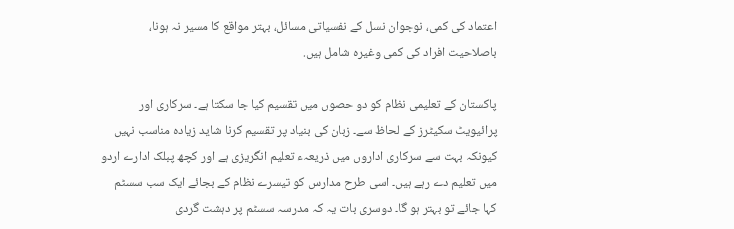اعتماد کی کمی، نوجوان نسل کے نفسیاتی مسائل، بہتر مواقع کا مسیر نہ ہونا، باصلاحیت افراد کی کمی وغیرہ شامل ہیں.

پاکستان کے تعلیمی نظام کو دو حصوں میں تقسیم کیا جا سکتا ہے۔ سرکاری اور پرائیویٹ سکیٹرز کے لحاظ سے۔ زبان کی بنیاد پر تقسیم کرنا شاید زیادہ مناسب نہیں کیونکہ بہت سے سرکاری اداروں میں ذریعہء تعلیم انگریزی ہے اور کچھ پبلک ادارے اردو میں تعلیم دے رہے ہیں۔ اسی طرح مدارس کو تیسرے نظام کے بجائے ایک سب سسٹم کہا جائے تو بہتر ہو گا۔ دوسری بات یہ کہ مدرسہ سسٹم پر دہشت گردی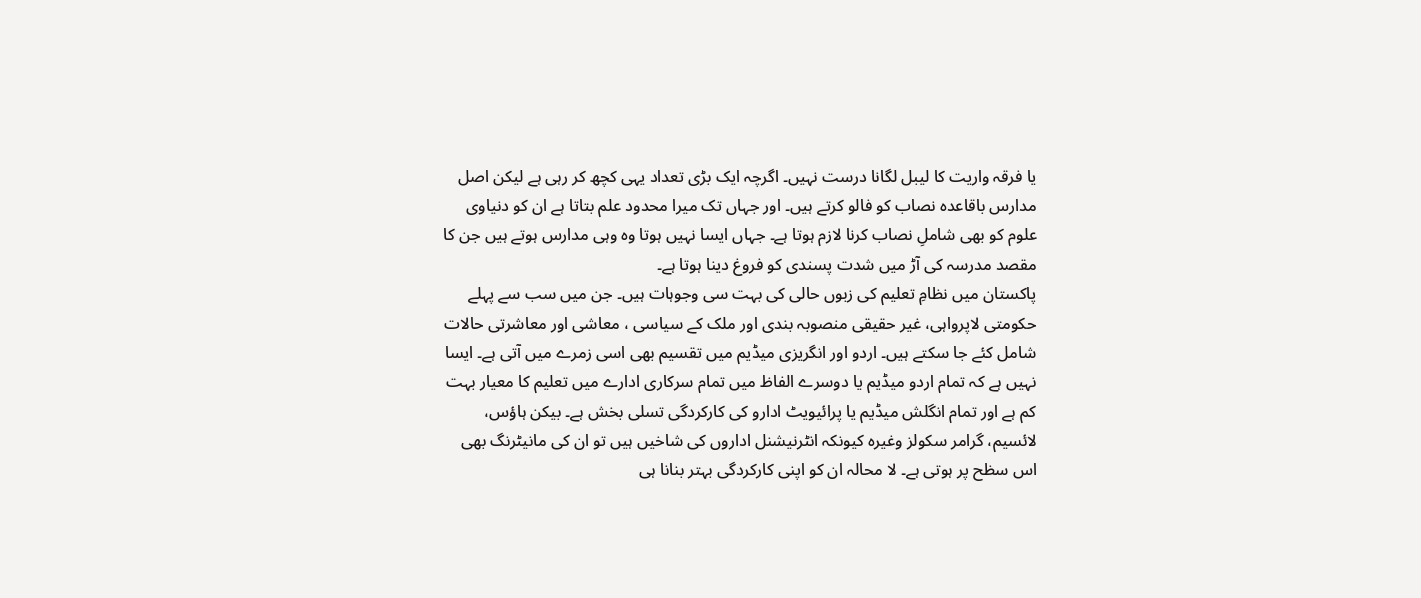یا فرقہ واریت کا لیبل لگانا درست نہیں۔ اگرچہ ایک بڑی تعداد یہی کچھ کر رہی ہے لیکن اصل مدارس باقاعدہ نصاب کو فالو کرتے ہیں۔ اور جہاں تک میرا محدود علم بتاتا ہے ان کو دنیاوی علوم کو بھی شاملِ نصاب کرنا لازم ہوتا ہے۔ جہاں ایسا نہیں ہوتا وہ وہی مدارس ہوتے ہیں جن کا مقصد مدرسہ کی آڑ میں شدت پسندی کو فروغ دینا ہوتا ہے۔
پاکستان میں نظامِ تعلیم کی زبوں حالی کی بہت سی وجوہات ہیں۔ جن میں سب سے پہلے حکومتی لاپرواہی، غیر حقیقی منصوبہ بندی اور ملک کے سیاسی ، معاشی اور معاشرتی حالات شامل کئے جا سکتے ہیں۔ اردو اور انگریزی میڈیم میں تقسیم بھی اسی زمرے میں آتی ہے۔ ایسا نہیں ہے کہ تمام اردو میڈیم یا دوسرے الفاظ میں تمام سرکاری ادارے میں تعلیم کا معیار بہت کم ہے اور تمام انگلش میڈیم یا پرائیویٹ ادارو کی کارکردگی تسلی بخش ہے۔ بیکن ہاؤس، لائسیم، گرامر سکولز وغیرہ کیونکہ انٹرنیشنل اداروں کی شاخیں ہیں تو ان کی مانیٹرنگ بھی اس سظح پر ہوتی ہے۔ لا محالہ ان کو اپنی کارکردگی بہتر بنانا ہی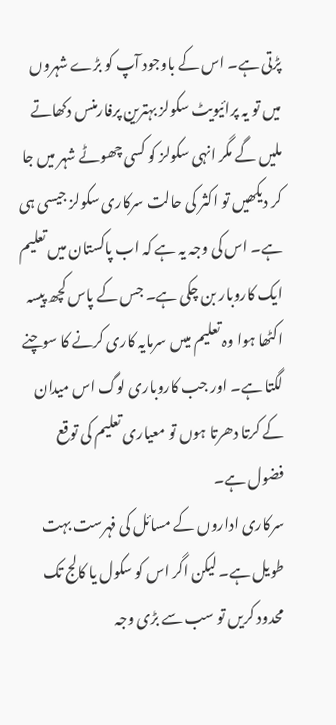پڑتی ہے۔ اس کے باوجود آپ کو بڑے شہروں میں تو یہ پرائیویٹ سکولز بہترین پرفارمنس دکھاتے ملیں گے مگر انہی سکولز کو کسی چھوٹے شہر میں جا کر دیکھیں تو اکثر کی حالت سرکاری سکولز جیسی ہی ہے۔ اس کی وجہ یہ ہے کہ اب پاکستان میں تعلیم ایک کاروبار بن چکی ہے۔ جس کے پاس کچھ پیسہ اکٹھا ہوا وہ تعلیم میںں سرمایہ کاری کرنے کا سوچنے لگتا ہے۔ اور جب کاروباری لوگ اس میدان کے کرتا دھرتا ہوں تو معیاری تعلیم کی توقع فضول ہے۔
سرکاری اداروں کے مسائل کی فہرست بہت طویل ہے۔ لیکن اگر اس کو سکول یا کالج تک محدود کریں تو سب سے بڑی وجہ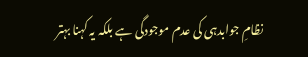نظامِ جوابدہی کی عدم موجودگی ہے بلکہ یہ کہنا بہتر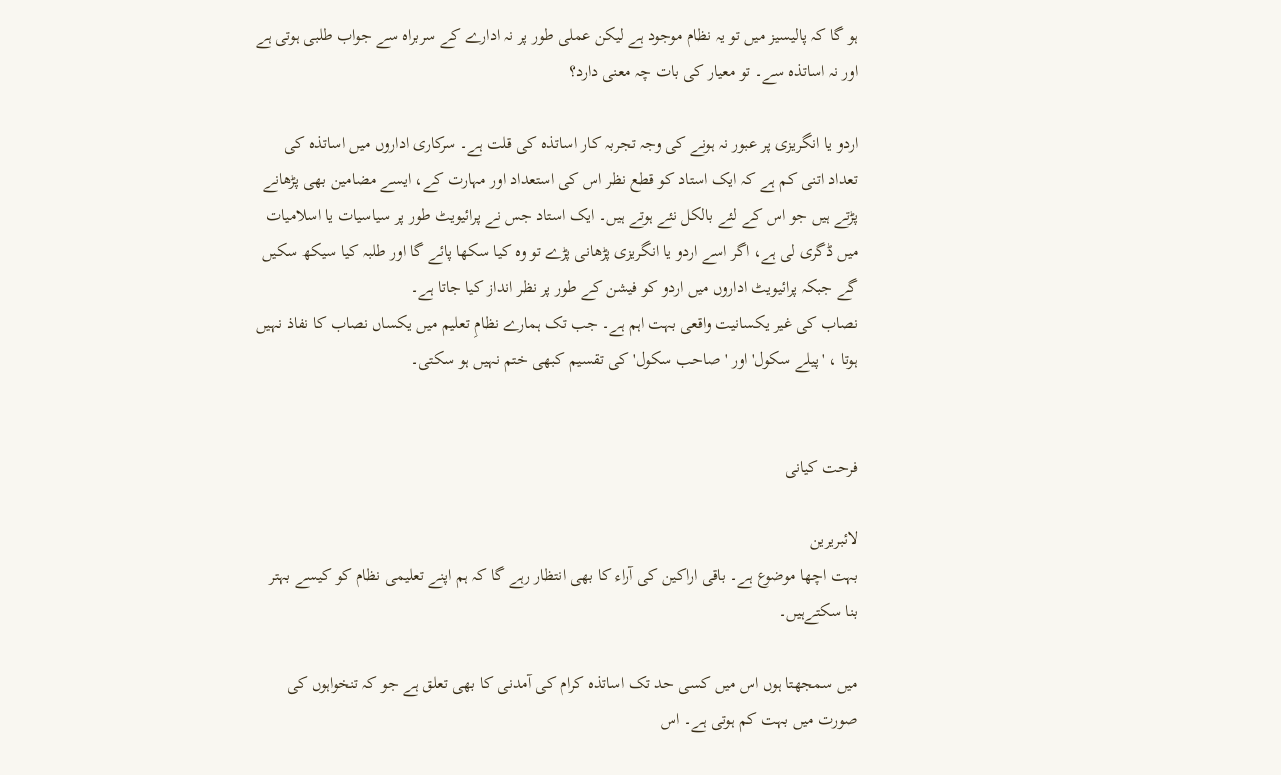ہو گا کہ پالیسیز میں تو یہ نظام موجود ہے لیکن عملی طور پر نہ ادارے کے سربراہ سے جواب طلبی ہوتی ہے اور نہ اساتذہ سے۔ تو معیار کی بات چہ معنی دارد؟

اردو یا انگریزی پر عبور نہ ہونے کی وجہ تجربہ کار اساتذہ کی قلت ہے۔ سرکاری اداروں میں اساتذہ کی تعداد اتنی کم ہے کہ ایک استاد کو قطع نظر اس کی استعداد اور مہارت کے، ایسے مضامین بھی پڑھانے پڑتے ہیں جو اس کے لئے بالکل نئے ہوتے ہیں۔ ایک استاد جس نے پرائیویٹ طور پر سیاسیات یا اسلامیات میں ڈگری لی ہے، اگر اسے اردو یا انگریزی پڑھانی پڑے تو وہ کیا سکھا پائے گا اور طلبہ کیا سیکھ سکیں گے جبکہ پرائیویٹ اداروں میں اردو کو فیشن کے طور پر نظر انداز کیا جاتا ہے۔
نصاب کی غیر یکسانیت واقعی بہت اہم ہے۔ جب تک ہمارے نظامِ تعلیم میں یکساں نصاب کا نفاذ نہیں ہوتا ، 'پیلے سکول' اور 'صاحب سکول' کی تقسیم کبھی ختم نہیں ہو سکتی۔


فرحت کیانی

لائبریرین
بہت اچھا موضوع ہے۔ باقی اراکین کی آراء کا بھی انتظار رہے گا کہ ہم اپنے تعلیمی نظام کو کیسے بہتر بنا سکتےہیں۔

میں سمجھتا ہوں اس میں کسی حد تک اساتذہ کرام کی آمدنی کا بھی تعلق ہے جو کہ تنخواہوں کی صورت میں بہت کم ہوتی ہے۔ اس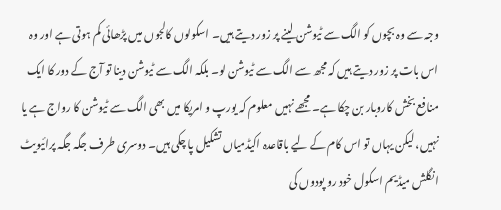وجہ سے وہ بچوں کو الگ سے ٹیوشن لینے پر زور دیتے ہیں۔ اسکولوں کالجوں میں پڑھائی کم ہوتی ہے اور وہ اس بات پر زور دیتے ہیں کہ مجھ سے الگ سے ٹیوشن لو۔ بلکہ الگ سے ٹیوشن دینا تو آج کے دور کا ایک منافع بخش کاروبار بن چکا ہے۔ مجھے نہیں معلوم کہ یورپ و امریکا میں بھی الگ سے ٹیوشن کا رواج ہے یا نہیں، لیکن یہاں تو اس کام کے لیے باقاعدہ اکیڈمیاں تشکیل پا چکی ہیں۔ دوسری طرف جگہ جگہ پرائیویٹ انگلش میڈیم اسکول خود رو پودوں کی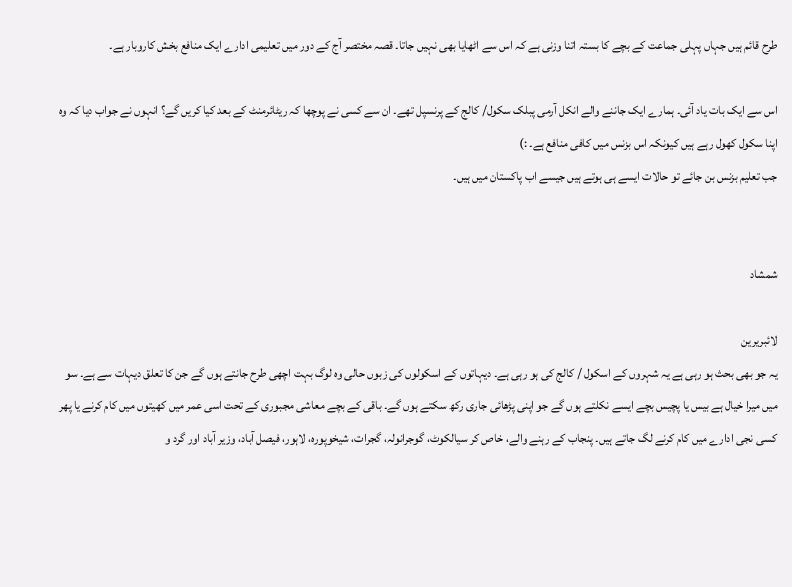طرح قائم ہیں جہاں پہلی جماعت کے بچے کا بستہ اتنا وزنی ہے کہ اس سے اٹھایا بھی نہیں جاتا۔ قصہ مختصر آج کے دور میں تعلیمی ادارے ایک منافع بخش کاروبار ہے۔

اس سے ایک بات یاد آئی۔ ہمارے ایک جاننے والے انکل آرمی پبلک سکول/ کالج کے پرنسپل تھے۔ ان سے کسی نے پوچھا کہ ریٹائرمنٹ کے بعد کیا کریں گے؟ انہوں نے جواب دیا کہ وہ اپنا سکول کھول رہے ہیں کیونکہ اس بزنس میں کافی منافع ہے۔ :)
جب تعلیم بزنس بن جائے تو حالات ایسے ہی ہوتے ہیں جیسے اب پاکستان میں ہیں۔


شمشاد

لائبریرین
یہ جو بھی بحث ہو رہی ہے یہ شہروں کے اسکول / کالج کی ہو رہی ہے۔ دیہاتوں کے اسکولوں کی زبوں حالی وہ لوگ بہت اچھی طرح جانتے ہوں گے جن کا تعلق دیہات سے ہے۔ سو میں میرا خیال ہے بیس یا پچیس بچے ایسے نکلتے ہوں گے جو اپنی پڑھائی جاری رکھ سکتے ہوں گے۔ باقی کے بچے معاشی مجبوری کے تحت اسی عمر میں کھیتوں میں کام کرنے یا پھر کسی نجی ادارے میں کام کرنے لگ جاتے ہیں۔ پنجاب کے رہنے والے، خاص کر سیالکوٹ، گوجرانولہ، گجرات، شیخوپورہ، لاہور، فیصل آباد، وزیر آباد اور گرد و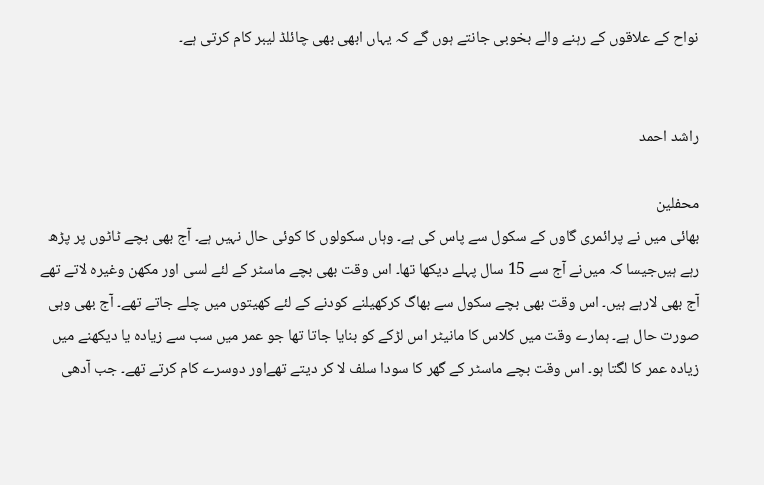نواح کے علاقوں کے رہنے والے بخوبی جانتے ہوں گے کہ یہاں ابھی بھی چائلڈ لیبر کام کرتی ہے۔


راشد احمد

محفلین
بھائی میں نے پرائمری گاوں کے سکول سے پاس کی ہے۔ وہاں سکولوں کا کوئی حال نہیں ہے۔ آج بھی بچے ٹاٹوں پر پڑھ رہے ہیں‌جیسا کہ میں‌نے آج سے 15 سال پہلے دیکھا تھا۔ اس وقت بھی بچے ماسٹر کے لئے لسی اور مکھن وغیرہ لاتے تھے آج بھی لارہے ہیں۔ اس وقت بھی بچے سکول سے بھاگ کرکھیلنے کودنے کے لئے کھیتوں میں چلے جاتے تھے۔ آج بھی وہی صورت حال ہے۔ ہمارے وقت میں کلاس کا مانیٹر اس لڑکے کو بنایا جاتا تھا جو عمر میں سب سے زیادہ یا دیکھنے میں زیادہ عمر کا لگتا ہو۔ اس وقت بچے ماسٹر کے گھر کا سودا سلف لا کر دیتے تھےاور دوسرے کام کرتے تھے۔ جب آدھی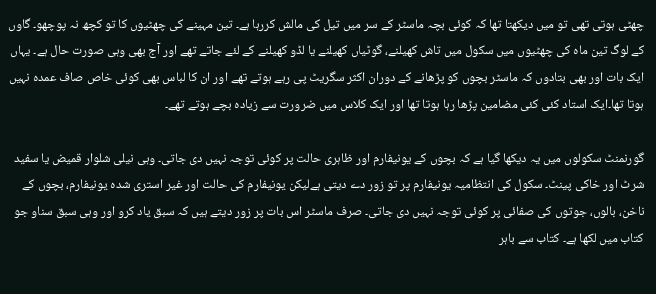چھٹی ہوتی تھی تو میں دیکھتا تھا کہ کوئی بچہ ماسٹر کے سر میں تیل کی مالش کررہا ہے۔ تین مہینے کی چھٹیوں کا تو کچھ نہ پوچھو۔ گاوں کے لوگ تین ماہ کی چھٹیوں میں سکول میں تاش کھیلنے، گوٹیاں کھیلنے یا لڈو کھیلنے کے لئے جاتے تھے اور آج بھی وہی صورت حال ہے۔ یہاں ایک بات اور بھی بتادوں کہ ماسٹر بچوں کو پڑھانے کے دوران اکثر سگریٹ پی رہے ہوتے تھے اور ان کا لباس بھی کوئی خاص صاف عمدہ نہیں ہوتا تھا۔ایک استاد کئی کئی مضامین پڑھا رہا ہوتا تھا اور ایک کلاس میں ضرورت سے زیادہ بچے ہوتے تھے۔

گورنمنٹ سکولوں میں یہ دیکھا گیا ہے کہ بچوں کے یونیفارم اور ظاہری حالت پر کوئی توجہ نہیں دی جاتی۔ وہی نیلی شلوار قمیض یا سفید شرٹ اور خاکی پینٹ۔ سکول کی انتظامیہ یونیفارم پر تو زور دے دیتی ہےلیکن یونیفارم کی حالت اور غیر استری شدہ یونیفارم، بچوں کے ناخن، بالوں، جوتوں کی صفائی پر کوئی توجہ نہیں دی جاتی۔ صرف ماسٹر اس بات پر زور دیتے ہیں کہ سبق یاد کرو اور وہی سبق سناو جو کتاب میں لکھا ہے۔ کتاب سے باہر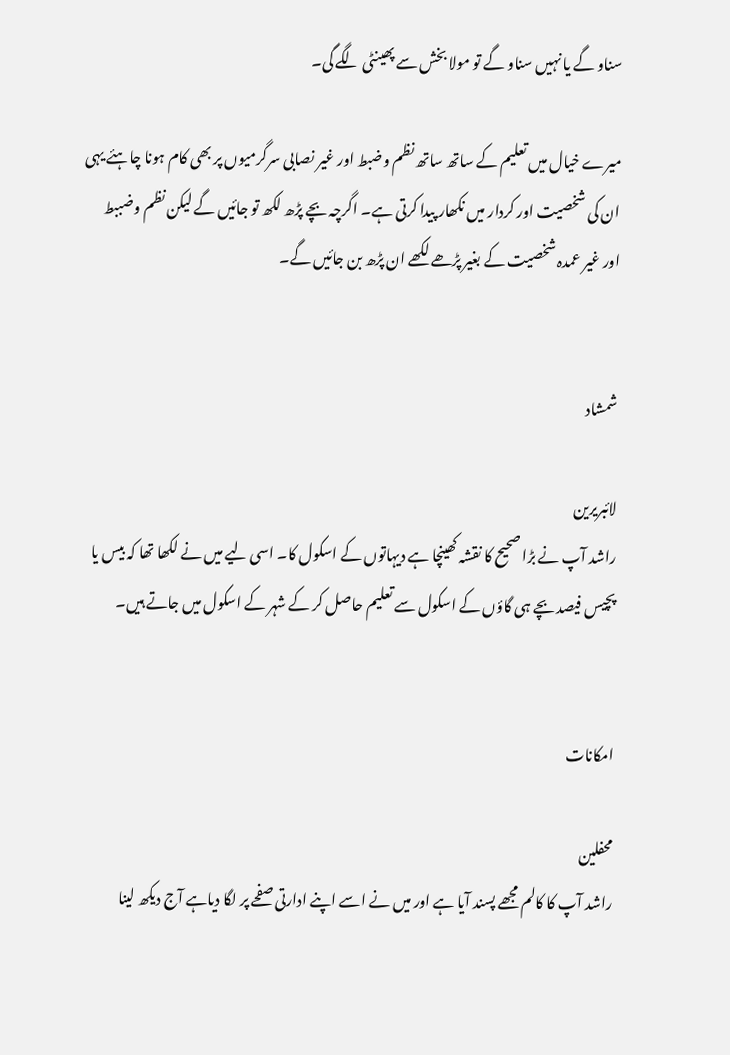سناو گے یا نہیں سناو گے تو مولا بخش سے پھینٹی لگے گی۔

میرے خیال میں تعلیم کے ساتھ ساتھ نظم وضبط اور غیر نصابی سرگرمیوں پر بھی کام ہونا چاہئے یہی ان کی شخصیت اور کردار میں نکھار پیدا کرتی ہے۔ اگرچہ بچے پڑھ لکھ تو جائیں گے لیکن نظم وضببط اور غیر عمدہ شخصیت کے بغیر پڑھے لکھے ان پڑھ بن جائیں گے۔


شمشاد

لائبریرین
راشد آپ نے بڑا صحیح کا نقشہ کھینچا ہے دیہاتوں کے اسکول کا۔ اسی لیے میں نے لکھا تھا کہ بیس یا پچیس فیصد بچے ہی گاؤں کے اسکول سے تعلیم حاصل کر کے شہر کے اسکول میں جاتے ہیں۔


امکانات

محفلین
راشد آپ کا کالم مجھے پسند آیا ہے اور میں نے اسے اپنے ادارتی صفحے پر لگا دیاہے آج دیکھ لینا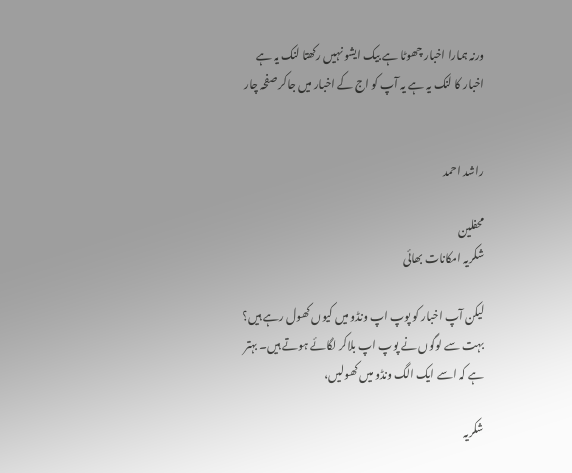ورنہ ہمارا اخبار چھوٹا ہے بیک ایشو نہیں رکھتا لنک یہ ہے
اخبار کا لنک یہ ہے یہ آپ کو اج کے اخبار میں جاکر صفحہ چار


راشد احمد

محفلین
شکریہ امکانات بھائی

لیکن آپ اخبار کو پوپ اپ ونڈو میں کیوں کھول رہے ہیں؟ بہت سے لوگوں نے پوپ اپ بلاکر لگائے ہوتے ہیں۔ بہتر ہے کہ اسے ایک الگ ونڈو میں کھولیں،

شکریہ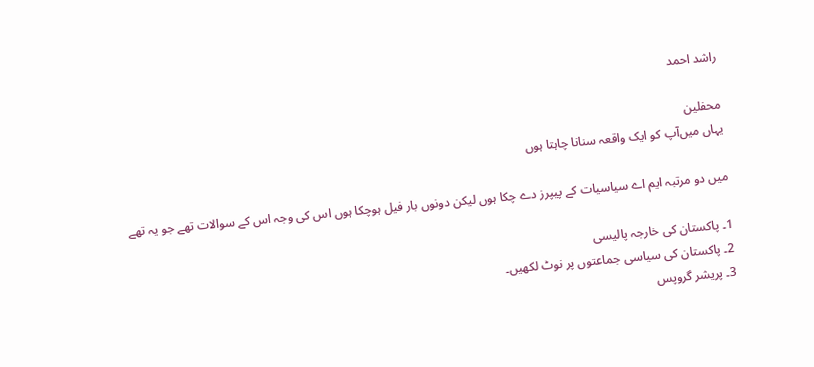راشد احمد

محفلین
یہاں میں‌آپ کو ایک واقعہ سنانا چاہتا ہوں

میں دو مرتبہ ایم اے سیاسیات کے پیپرز دے چکا ہوں لیکن دونوں بار فیل ہوچکا ہوں اس کی وجہ اس کے سوالات تھے جو یہ تھے

1۔ پاکستان کی خارجہ پالیسی
2۔ پاکستان کی سیاسی جماعتوں پر نوٹ لکھیں۔
3۔ پریشر گروپس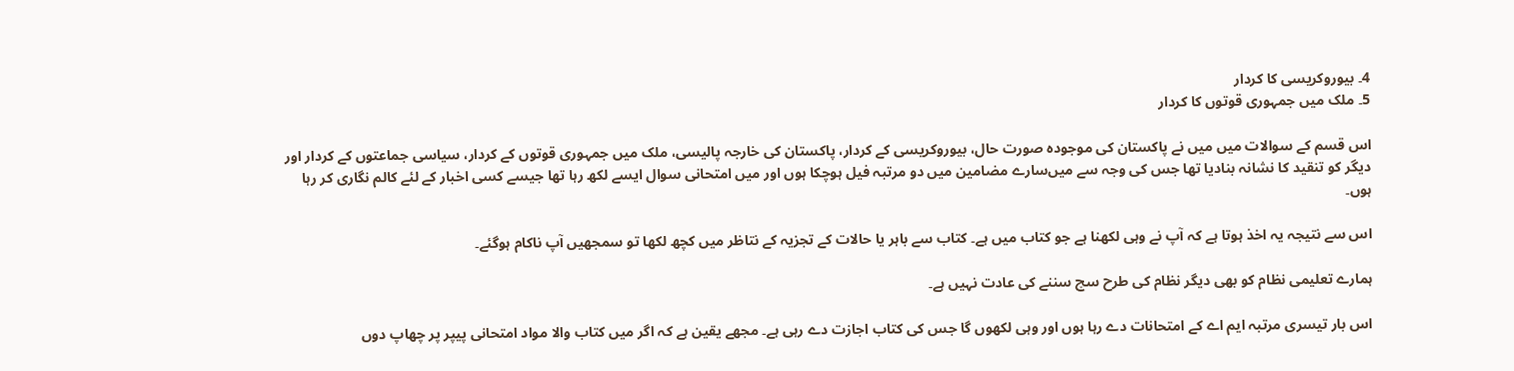4۔ بیوروکریسی کا کردار
5۔ ملک میں جمہوری قوتوں کا کردار

اس قسم کے سوالات میں میں نے پاکستان کی موجودہ صورت حال، بیوروکریسی کے کردار، پاکستان کی خارجہ پالیسی، ملک میں جمہوری قوتوں کے کردار، سیاسی جماعتوں کے کردار اور دیگر کو تنقید کا نشانہ بنادیا تھا جس کی وجہ سے میں‌سارے مضامین میں دو مرتبہ فیل ہوچکا ہوں اور میں امتحانی سوال ایسے لکھ رہا تھا جیسے کسی اخبار کے لئے کالم نگاری کر رہا ہوں۔

اس سے نتیجہ یہ اخذ ہوتا ہے کہ آپ نے وہی لکھنا ہے جو کتاب میں ہے۔ کتاب سے باہر یا حالات کے تجزیہ کے نتاظر میں کچھ لکھا تو سمجھیں آپ ناکام ہوگئے۔

ہمارے تعلیمی نظام کو بھی دیگر نظام کی طرح سچ سننے کی عادت نہیں ہے۔

اس بار تیسری مرتبہ ایم اے کے امتحانات دے رہا ہوں اور وہی لکھوں گا جس کی کتاب اجازت دے رہی ہے۔ مجھے یقین ہے کہ اگر میں کتاب والا مواد امتحانی پیپر پر چھاپ دوں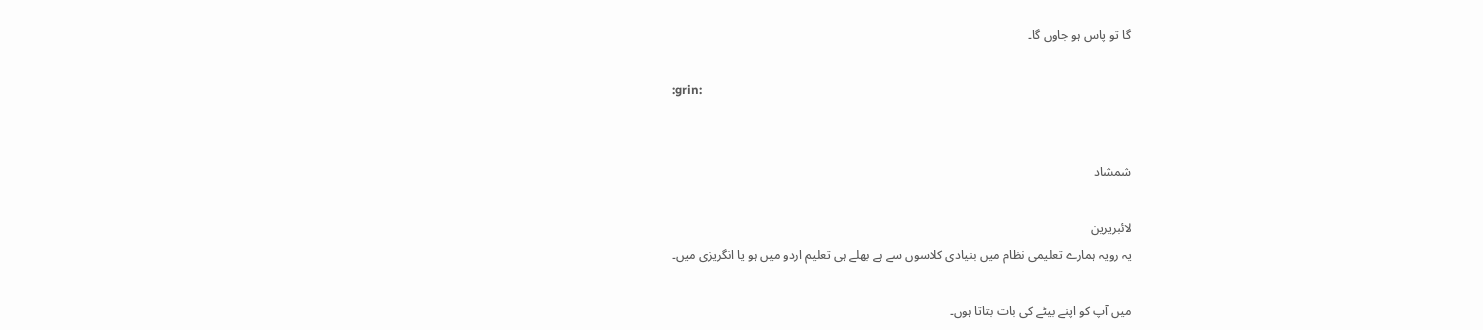گا تو پاس ہو جاوں گا۔

:grin:


شمشاد

لائبریرین
یہ رویہ ہمارے تعلیمی نظام میں بنیادی کلاسوں سے ہے بھلے ہی تعلیم اردو میں ہو یا انگریزی میں۔

میں آپ کو اپنے بیٹے کی بات بتاتا ہوں۔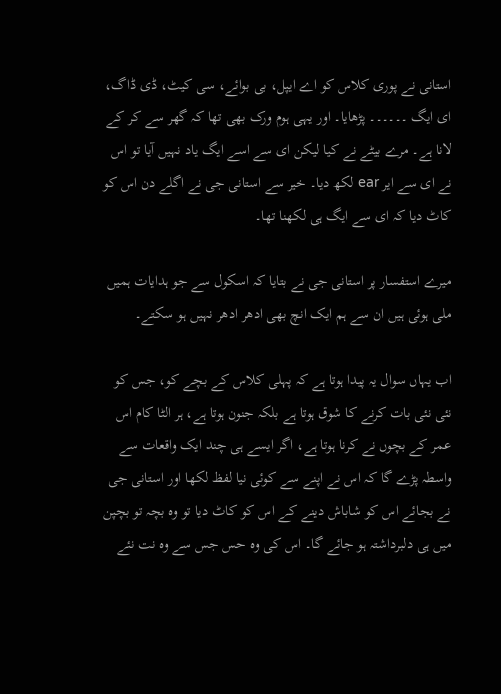استانی نے پوری کلاس کو اے ایپل، بی بوائے، سی کیٹ، ڈی ڈاگ، ای ایگ ۔۔۔۔۔۔ پڑھایا۔ اور یہی ہوم ورک بھی تھا کہ گھر سے کر کے لانا ہے۔ مرے بیٹے نے کیا لیکن ای سے اسے ایگ یاد نہیں آیا تو اس نے ای سے ایر ear لکھ دیا۔ خیر سے استانی جی نے اگلے دن اس کو کاٹ دیا کہ ای سے ایگ ہی لکھنا تھا۔

میرے استفسار پر استانی جی نے بتایا کہ اسکول سے جو ہدایات ہمیں ملی ہوئی ہیں ان سے ہم ایک انچ بھی ادھر ادھر نہیں ہو سکتے۔

اب یہاں سوال یہ پیدا ہوتا ہے کہ پہلی کلاس کے بچے کو، جس کو نئی نئی بات کرنے کا شوق ہوتا ہے بلکہ جنون ہوتا ہے، ہر الٹا کام اس عمر کے بچوں نے کرنا ہوتا ہے، اگر ایسے ہی چند ایک واقعات سے واسطہ پڑے گا کہ اس نے اپنے سے کوئی نیا لفظ لکھا اور استانی جی نے بجائے اس کو شاباش دینے کے اس کو کاٹ دیا تو وہ بچہ تو بچپن میں ہی دلبرداشتہ ہو جائے گا۔ اس کی وہ حس جس سے وہ نت نئے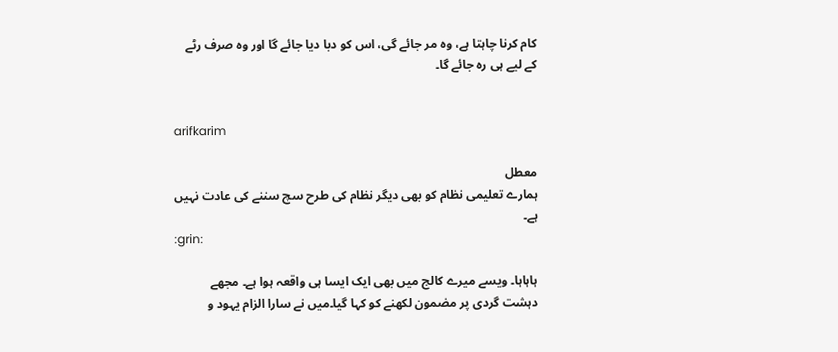کام کرنا چاہتا ہے، وہ مر جائے گی، اس کو دبا دیا جائے گا اور وہ صرف رٹے کے لیے ہی رہ جائے گا۔


arifkarim

معطل
ہمارے تعلیمی نظام کو بھی دیگر نظام کی طرح سچ سننے کی عادت نہیں ہے۔
:grin:

ہاہاہا۔ ویسے میرے کالج میں بھی ایک ایسا ہی واقعہ ہوا ہے۔ مجھے دہشت گردی پر مضمون لکھنے کو کہا گیا۔میں نے سارا الزام یہود و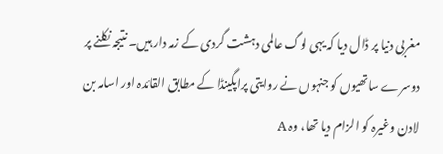مغربی دنیا پر ڈال دیا کہ یہی لوگ عالمی دہشت گردی کے زمہ دار ہیں۔ نتیجہ نکلنے پر دوسرے ساتھیوں کو جنہوں نے روایتی پراپگینڈا کے مطابق القائدہ اور اسامہ بن لادن وغیرہ کو الزام دیا تھا، وہ ‌A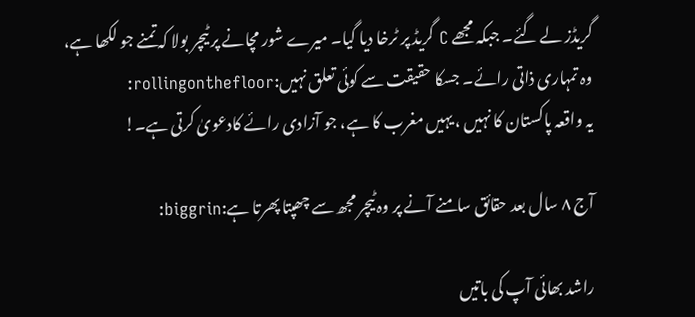گریڈز لے گئے۔ جبکہ مجھے C گریڈ پر ٹرخا دیا گیا۔ میرے شور مچانے پر ٹیچر بولا کہ تمنے جو لکھا ہے، وہ تمہاری ذاتی رائے۔ جسکا حقیقت سے کوئی تعلق نہیں:rollingonthefloor:
یہ واقعہ پاکستان کا نہیں ، یہیں مغرب کا ہے، جو آزادی رائے کادعویٰ کرتی ہے۔!

آج ۸ سال بعد حقائق سامنے آنے پر وہ ٹیچر مجھ سے چھپتا پھرتا ہے:biggrin:

راشد بھائی آپ کی باتیں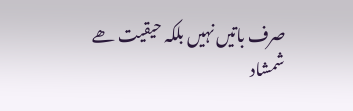صرف باتیں نہیں بلکہ حیقیت ھے
شمشاد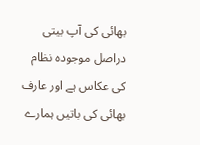بھائی کی آپ بیتی دراصل موجودہ نظام کی عکاس ہے اور عارف بھائی کی باتیں ہمارے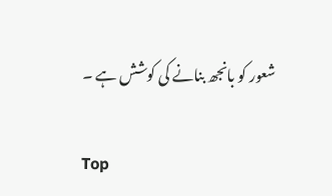شعور کو بانجھ بنانے کی کوشش ہے ۔

Top